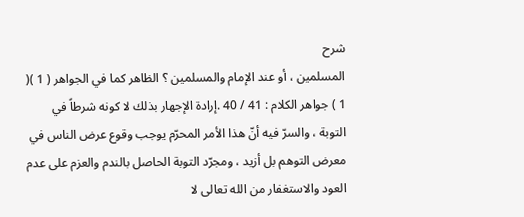شرح
المسلمين ، أو عند الإمام والمسلمين ؟ الظاهر كما في الجواهر ( 1 )( 1 ) جواهر الكلام : 41 / 40 .إرادة الإجهار بذلك لا كونه شرطاً في التوبة ، والسرّ فيه أنّ هذا الأمر المحرّم يوجب وقوع عرض الناس في معرض التوهم بل أزيد ، ومجرّد التوبة الحاصل بالندم والعزم على عدم العود والاستغفار من الله تعالى لا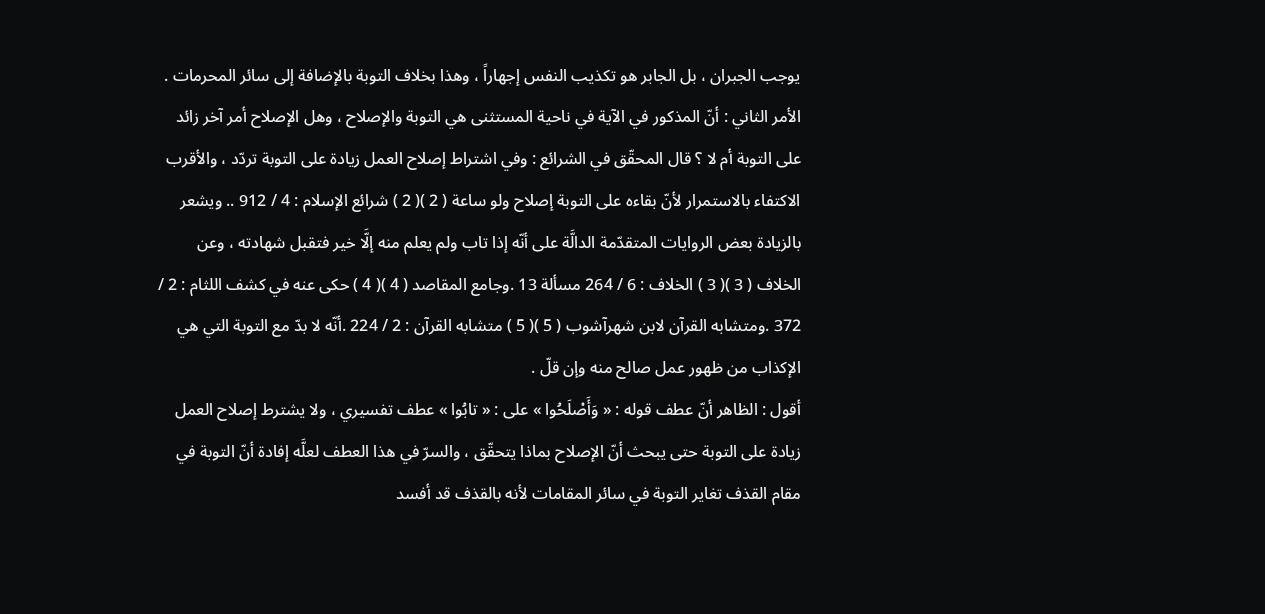يوجب الجبران ، بل الجابر هو تكذيب النفس إجهاراً ، وهذا بخلاف التوبة بالإضافة إلى سائر المحرمات .
الأمر الثاني : أنّ المذكور في الآية في ناحية المستثنى هي التوبة والإصلاح ، وهل الإصلاح أمر آخر زائد على التوبة أم لا ؟ قال المحقّق في الشرائع : وفي اشتراط إصلاح العمل زيادة على التوبة تردّد ، والأقرب الاكتفاء بالاستمرار لأنّ بقاءه على التوبة إصلاح ولو ساعة ( 2 )( 2 ) شرائع الإسلام : 4 / 912 .. ويشعر بالزيادة بعض الروايات المتقدّمة الدالَّة على أنّه إذا تاب ولم يعلم منه إلَّا خير فتقبل شهادته ، وعن الخلاف ( 3 )( 3 ) الخلاف : 6 / 264 مسألة 13 .وجامع المقاصد ( 4 )( 4 ) حكى عنه في كشف اللثام : 2 / 372 .ومتشابه القرآن لابن شهرآشوب ( 5 )( 5 ) متشابه القرآن : 2 / 224 .أنّه لا بدّ مع التوبة التي هي الإكذاب من ظهور عمل صالح منه وإن قلّ .
أقول : الظاهر أنّ عطف قوله : « وَأَصْلَحُوا » على : « تابُوا » عطف تفسيري ، ولا يشترط إصلاح العمل زيادة على التوبة حتى يبحث أنّ الإصلاح بماذا يتحقّق ، والسرّ في هذا العطف لعلَّه إفادة أنّ التوبة في مقام القذف تغاير التوبة في سائر المقامات لأنه بالقذف قد أفسد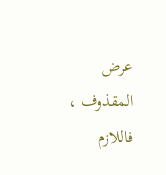عرض المقذوف ، فاللازم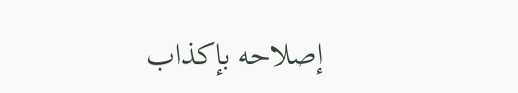إصلاحه بإكذاب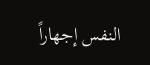النفس إجهاراً